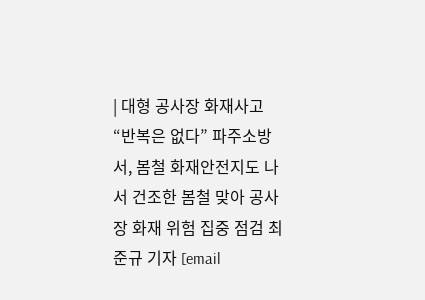| 대형 공사장 화재사고 “반복은 없다” 파주소방서, 봄철 화재안전지도 나서 건조한 봄철 맞아 공사장 화재 위험 집중 점검 최준규 기자 [email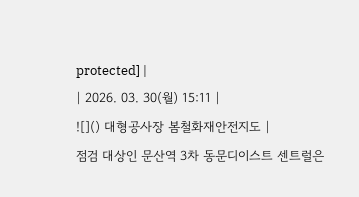protected] |
| 2026. 03. 30(월) 15:11 |
![]() 대형공사장 봄철화재안전지도 |
점검 대상인 문산역 3차 동문디이스트 센트럴은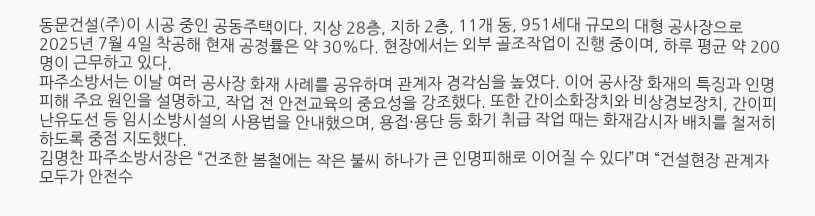동문건설(주)이 시공 중인 공동주택이다. 지상 28층, 지하 2층, 11개 동, 951세대 규모의 대형 공사장으로 2025년 7월 4일 착공해 현재 공정률은 약 30%다. 현장에서는 외부 골조작업이 진행 중이며, 하루 평균 약 200명이 근무하고 있다.
파주소방서는 이날 여러 공사장 화재 사례를 공유하며 관계자 경각심을 높였다. 이어 공사장 화재의 특징과 인명피해 주요 원인을 설명하고, 작업 전 안전교육의 중요성을 강조했다. 또한 간이소화장치와 비상경보장치, 간이피난유도선 등 임시소방시설의 사용법을 안내했으며, 용접·용단 등 화기 취급 작업 때는 화재감시자 배치를 철저히 하도록 중점 지도했다.
김명찬 파주소방서장은 “건조한 봄철에는 작은 불씨 하나가 큰 인명피해로 이어질 수 있다”며 “건설현장 관계자 모두가 안전수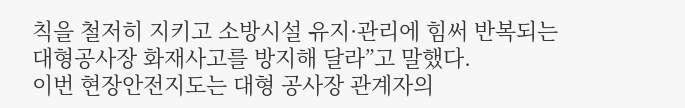칙을 철저히 지키고 소방시설 유지·관리에 힘써 반복되는 대형공사장 화재사고를 방지해 달라”고 말했다.
이번 현장안전지도는 대형 공사장 관계자의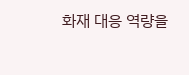화재 대응 역량을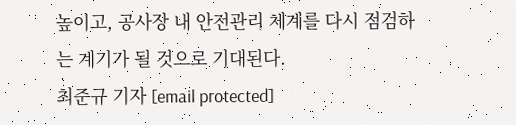높이고, 공사장 내 안전관리 체계를 다시 점검하는 계기가 될 것으로 기대된다.
최준규 기자 [email protected]